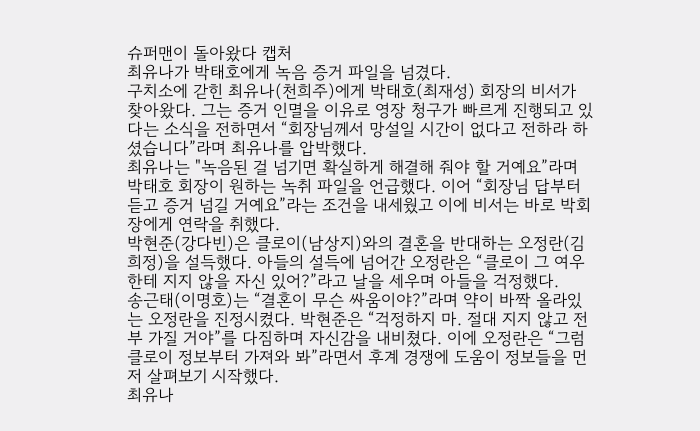슈퍼맨이 돌아왔다 캡처
최유나가 박태호에게 녹음 증거 파일을 넘겼다.
구치소에 갇힌 최유나(천희주)에게 박태호(최재성) 회장의 비서가 찾아왔다. 그는 증거 인멸을 이유로 영장 청구가 빠르게 진행되고 있다는 소식을 전하면서 “회장님께서 망설일 시간이 없다고 전하라 하셨습니다”라며 최유나를 압박했다.
최유나는 "녹음된 걸 넘기면 확실하게 해결해 줘야 할 거예요”라며 박태호 회장이 원하는 녹취 파일을 언급했다. 이어 “회장님 답부터 듣고 증거 넘길 거예요”라는 조건을 내세웠고 이에 비서는 바로 박회장에게 연락을 취했다.
박현준(강다빈)은 클로이(남상지)와의 결혼을 반대하는 오정란(김희정)을 설득했다. 아들의 설득에 넘어간 오정란은 “클로이 그 여우한테 지지 않을 자신 있어?”라고 날을 세우며 아들을 걱정했다.
송근태(이명호)는 “결혼이 무슨 싸움이야?”라며 약이 바짝 올라있는 오정란을 진정시켰다. 박현준은 “걱정하지 마. 절대 지지 않고 전부 가질 거야”를 다짐하며 자신감을 내비쳤다. 이에 오정란은 “그럼 클로이 정보부터 가져와 봐”라면서 후계 경쟁에 도움이 정보들을 먼저 살펴보기 시작했다.
최유나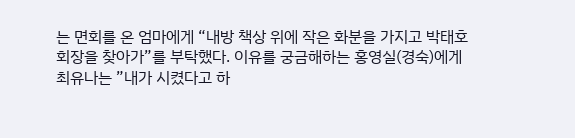는 면회를 온 엄마에게 “내방 책상 위에 작은 화분을 가지고 박태호 회장을 찾아가”를 부탁했다. 이유를 궁금해하는 홍영실(경숙)에게 최유나는 ”내가 시켰다고 하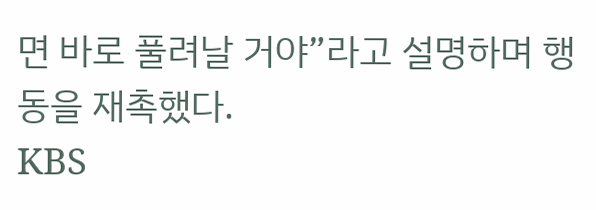면 바로 풀려날 거야”라고 설명하며 행동을 재촉했다.
KBS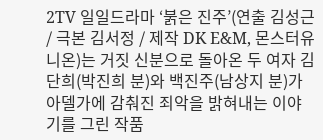2TV 일일드라마 ‘붉은 진주’(연출 김성근 / 극본 김서정 / 제작 DK E&M, 몬스터유니온)는 거짓 신분으로 돌아온 두 여자 김단희(박진희 분)와 백진주(남상지 분)가 아델가에 감춰진 죄악을 밝혀내는 이야기를 그린 작품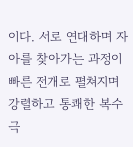이다. 서로 연대하며 자아를 찾아가는 과정이 빠른 전개로 펼쳐지며 강렬하고 통쾌한 복수극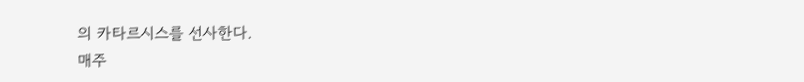의 카타르시스를 선사한다.
매주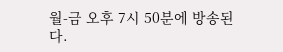월-금 오후 7시 50분에 방송된다.